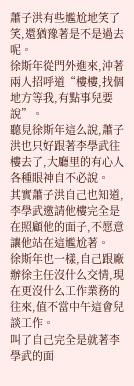蕭子洪有些尷尬地笑了笑,還猶豫著是不是過去呢。
徐斯年從門外進來,沖著兩人招呼道“樓樓,找個地方等我,有點事兒要說”。
聽見徐斯年這么說,蕭子洪也只好跟著李學武往樓去了,大廳里的有心人各種眼神自不必說。
其實蕭子洪自己也知道,李學武邀請他樓完全是在照顧他的面子,不愿意讓他站在這尷尬著。
徐斯年也一樣,自己跟廠辦徐主任沒什么交情,現在更沒什么工作業務的往來,值不當中午這會兒談工作。
叫了自己完全是就著李學武的面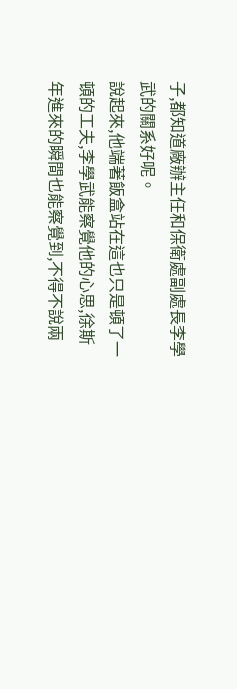子,都知道廠辦主任和保衛處副處長李學武的關系好呢。
說起來,他端著飯盒站在這也只是頓了一頓的工夫,李學武能察覺他的心思,徐斯年進來的瞬間也能察覺到,不得不說兩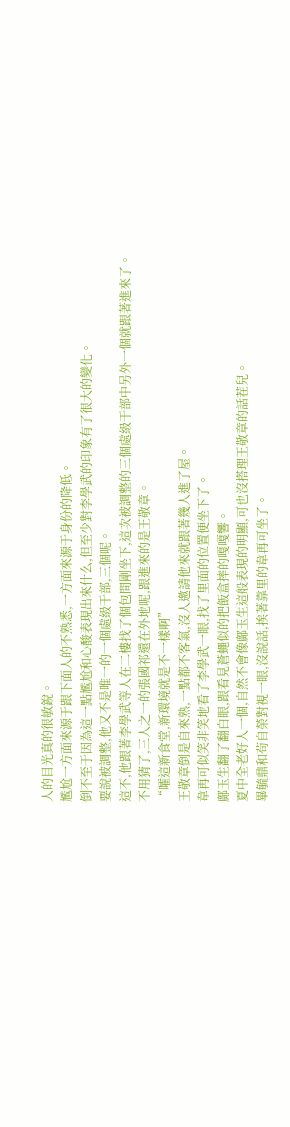人的目光真的很敏銳。
尷尬一方面來源于跟下面人的不熟悉,一方面來源于身份的降低。
倒不至于因為這一點尷尬和心酸表現出來什么,但至少對李學武的印象有了很大的變化。
要說被調整,他又不是唯一的一個處級干部,三個呢。
這不,他跟著李學武等人在二樓找了個包間剛坐下,這次被調整的三個處級干部中另外一個就跟著進來了。
不用猜了,三人之一的張國祁還在外地呢,跟進來的是王敬章。
“嚯這新食堂,新環境就是不一樣啊”
王敬章倒是自來熟,一點都不客氣,沒人邀請他來就跟著幾人進了屋。
韋再可似笑非笑地看了李學武一眼,找了里面的位置便坐下了。
鄺玉生翻了翻白眼,跟看見蒼蠅似的把飯盒摔的嘎嘎響。
夏中全老好人一個,自然不會像鄺玉生這般表現的明顯,可也沒搭理王敬章的話茬兒。
畢毓鼎和茍自榮對視一眼,沒說話,挨著靠里的韋再可坐了。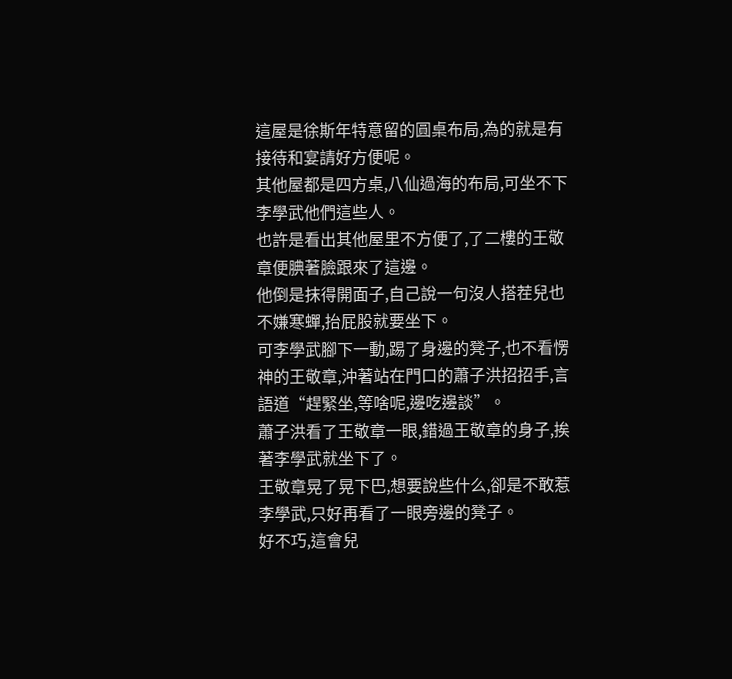這屋是徐斯年特意留的圓桌布局,為的就是有接待和宴請好方便呢。
其他屋都是四方桌,八仙過海的布局,可坐不下李學武他們這些人。
也許是看出其他屋里不方便了,了二樓的王敬章便腆著臉跟來了這邊。
他倒是抹得開面子,自己說一句沒人搭茬兒也不嫌寒蟬,抬屁股就要坐下。
可李學武腳下一動,踢了身邊的凳子,也不看愣神的王敬章,沖著站在門口的蕭子洪招招手,言語道“趕緊坐,等啥呢,邊吃邊談”。
蕭子洪看了王敬章一眼,錯過王敬章的身子,挨著李學武就坐下了。
王敬章晃了晃下巴,想要說些什么,卻是不敢惹李學武,只好再看了一眼旁邊的凳子。
好不巧,這會兒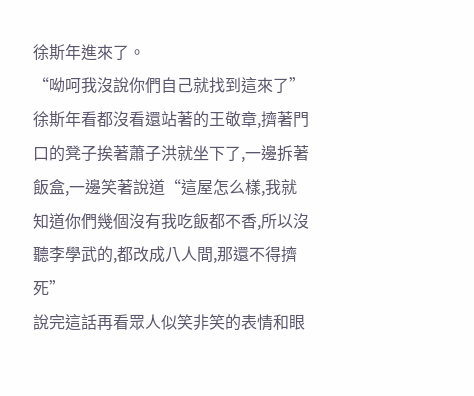徐斯年進來了。
“呦呵我沒說你們自己就找到這來了”
徐斯年看都沒看還站著的王敬章,擠著門口的凳子挨著蕭子洪就坐下了,一邊拆著飯盒,一邊笑著說道“這屋怎么樣,我就知道你們幾個沒有我吃飯都不香,所以沒聽李學武的,都改成八人間,那還不得擠死”
說完這話再看眾人似笑非笑的表情和眼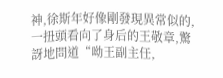神,徐斯年好像剛發現異常似的,一扭頭看向了身后的王敬章,驚訝地問道“呦王副主任,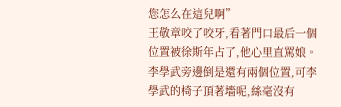您怎么在這兒啊”
王敬章咬了咬牙,看著門口最后一個位置被徐斯年占了,他心里直罵娘。
李學武旁邊倒是還有兩個位置,可李學武的椅子頂著墻呢,絲毫沒有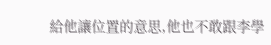給他讓位置的意思,他也不敢跟李學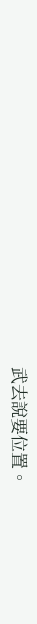武去說要位置。